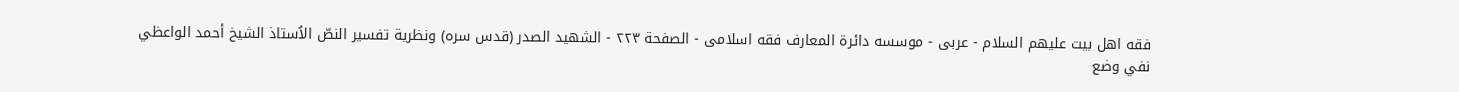فقه اهل بیت علیهم السلام - عربی - موسسه دائرة المعارف فقه اسلامی - الصفحة ٢٢٣ - الشهيد الصدر (قدس سره) ونظرية تفسير النصّ الاُستاذ الشيخ أحمد الواعظي
نفي وضع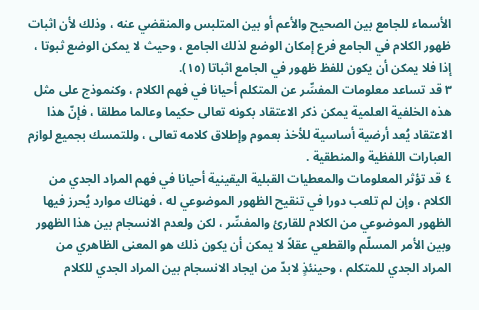الأسماء للجامع بين الصحيح والأعم أو بين المتلبس والمنقضي عنه ، وذلك لأن اثبات ظهور الكلام في الجامع فرع إمكان الوضع لذلك الجامع ، وحيث لا يمكن الوضع ثبوتا ، إذا فلا يمكن أن يكون للفظ ظهور في الجامع اثباتا (١٥).
٣ قد تساعد معلومات المفسِّر عن المتكلم أحيانا في فهم الكلام ، وكنموذج على مثل هذه الخلفية العلمية يمكن ذكر الاعتقاد بكونه تعالى حكيما وعالما مطلقا ، فإنّ هذا الاعتقاد يُعد أرضية أساسية للأخذ بعموم وإطلاق كلامه تعالى ، وللتمسك بجميع لوازم العبارات اللفظية والمنطقية .
٤ قد تؤثر المعلومات والمعطيات القبلية اليقينية أحيانا في فهم المراد الجدي من الكلام ، وإن لم تلعب دورا في تنقيح الظهور الموضوعي له ، فهناك موارد يُحرز فيها الظهور الموضوعي من الكلام للقارئ والمفسِّر ، لكن ولعدم الانسجام بين هذا الظهور وبين الأمر المسلّم والقطعي عقلاً لا يمكن أن يكون ذلك هو المعنى الظاهري من المراد الجدي للمتكلم ، وحينئذٍ لابدّ من ايجاد الانسجام بين المراد الجدي للكلام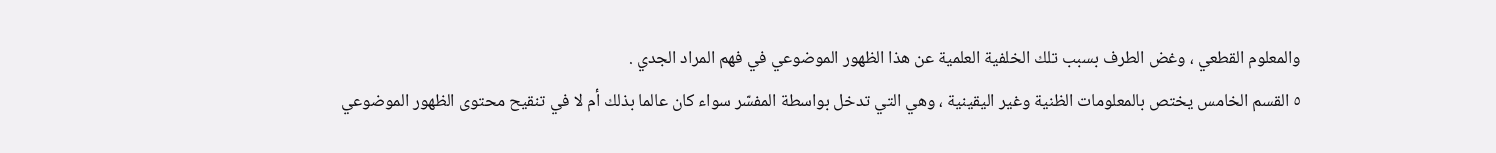والمعلوم القطعي ، وغض الطرف بسبب تلك الخلفية العلمية عن هذا الظهور الموضوعي في فهم المراد الجدي .
٥ القسم الخامس يختص بالمعلومات الظنية وغير اليقينية ، وهي التي تدخل بواسطة المفسّر سواء كان عالما بذلك أم لا في تنقيح محتوى الظهور الموضوعي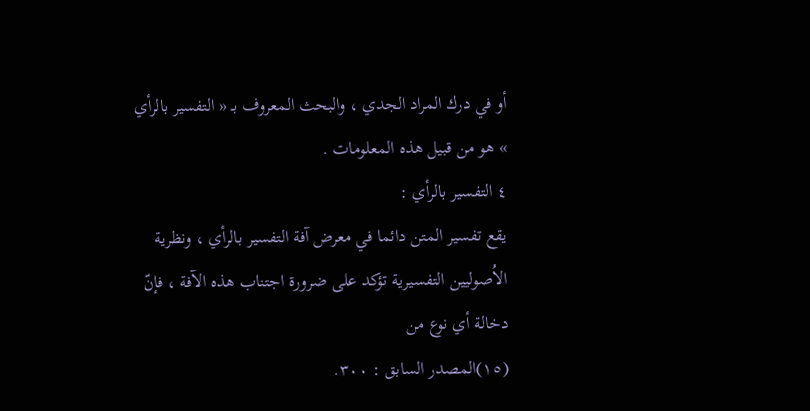أو في درك المراد الجدي ، والبحث المعروف بـ « التفسير بالرأي » هو من قبيل هذه المعلومات .
٤ التفسير بالرأي :
يقع تفسير المتن دائما في معرض آفة التفسير بالرأي ، ونظرية الاُصوليين التفسيرية تؤكد على ضرورة اجتناب هذه الآفة ، فإنّ دخالة أي نوع من
(١٥)المصدر السابق : ٣٠٠.